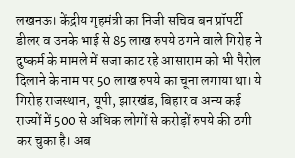लखनऊ। केंद्रीय गृहमंत्री का निजी सचिव बन प्रॉपर्टी डीलर व उनके भाई से 85 लाख रुपये ठगने वाले गिरोह ने दुष्कर्म के मामले में सजा काट रहे आसाराम को भी पैरोल दिलाने के नाम पर 50 लाख रुपये का चूना लगाया था। ये गिरोह राजस्थान, यूपी, झारखंड, बिहार व अन्य कई राज्यों में 500 से अधिक लोगों से करोड़ों रुपये की ठगी कर चुका है। अब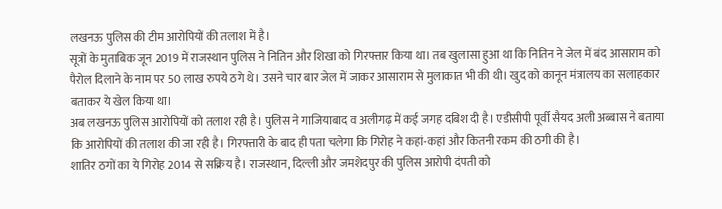लखनऊ पुलिस की टीम आरोपियों की तलाश में है।
सूत्रों के मुताबिक जून 2019 में राजस्थान पुलिस ने नितिन और शिखा को गिरफ्तार किया था। तब खुलासा हुआ था कि नितिन ने जेल में बंद आसाराम को पैरोल दिलाने के नाम पर 50 लाख रुपये ठगे थे। उसने चार बार जेल में जाकर आसाराम से मुलाकात भी की थी। खुद को कानून मंत्रालय का सलाहकार बताकर ये खेल किया था।
अब लखनऊ पुलिस आरोपियों को तलाश रही है। पुलिस ने गाजियाबाद व अलीगढ़ में कई जगह दबिश दी है। एडीसीपी पूर्वी सैयद अली अब्बास ने बताया कि आरोपियों की तलाश की जा रही है। गिरफ्तारी के बाद ही पता चलेगा कि गिरोह ने कहां-कहां और कितनी रकम की ठगी की है।
शातिर ठगों का ये गिरोह 2014 से सक्रिय है। राजस्थान, दिल्ली और जमशेदपुर की पुलिस आरोपी दंपती को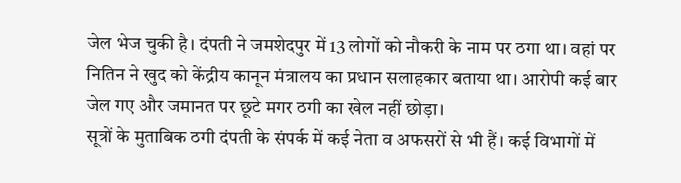जेल भेज चुकी है। दंपती ने जमशेदपुर में 13 लोगों को नौकरी के नाम पर ठगा था। वहां पर नितिन ने खुद को केंद्रीय कानून मंत्रालय का प्रधान सलाहकार बताया था। आरोपी कई बार जेल गए और जमानत पर छूटे मगर ठगी का खेल नहीं छोड़ा।
सूत्रों के मुताबिक ठगी दंपती के संपर्क में कई नेता व अफसरों से भी हैं। कई विभागों में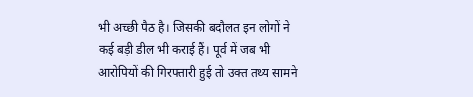भी अच्छी पैठ है। जिसकी बदौलत इन लोगों ने कई बड़ी डील भी कराई हैं। पूर्व में जब भी आरोपियों की गिरफ्तारी हुई तो उक्त तथ्य सामने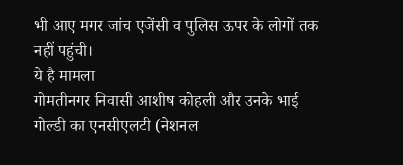भी आए मगर जांच एजेंसी व पुलिस ऊपर के लोगों तक नहीं पहुंची।
ये है मामला
गोमतीनगर निवासी आशीष कोहली और उनके भाई गोल्डी का एनसीएलटी (नेशनल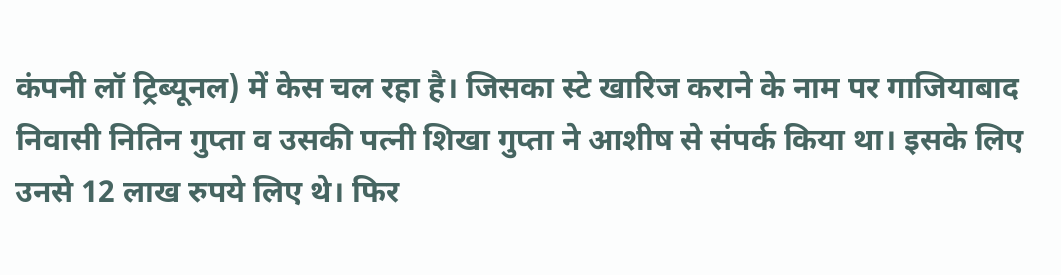कंपनी लॉ ट्रिब्यूनल) में केस चल रहा है। जिसका स्टे खारिज कराने के नाम पर गाजियाबाद निवासी नितिन गुप्ता व उसकी पत्नी शिखा गुप्ता ने आशीष से संपर्क किया था। इसके लिए उनसे 12 लाख रुपये लिए थे। फिर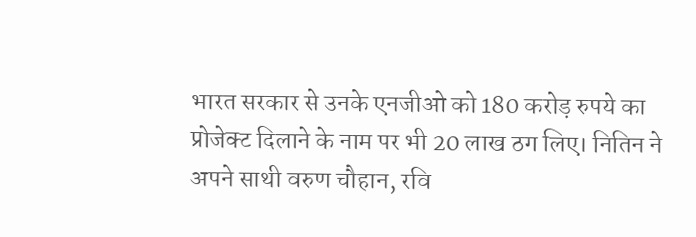भारत सरकार से उनके एनजीओ को 180 करोड़ रुपये का प्रोजेक्ट दिलाने के नाम पर भी 20 लाख ठग लिए। नितिन ने अपने साथी वरुण चौहान, रवि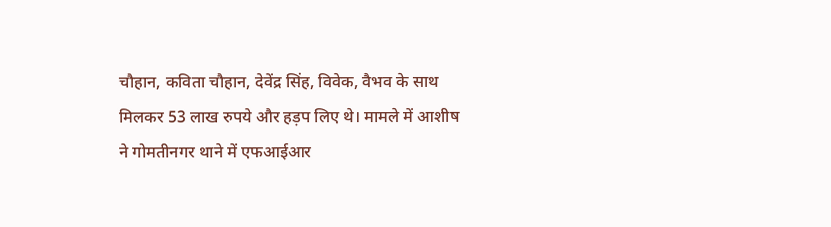चौहान, कविता चौहान, देवेंद्र सिंह, विवेक, वैभव के साथ मिलकर 53 लाख रुपये और हड़प लिए थे। मामले में आशीष ने गोमतीनगर थाने में एफआईआर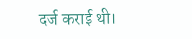दर्ज कराई थी।